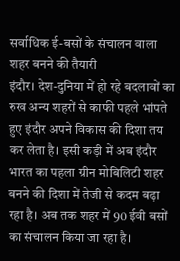सर्वाधिक ई-बसों के संचालन वाला शहर बनने की तैयारी
इंदौर। देश-दुनिया में हो रहे बदलावों का रुख अन्य शहरों से काफी पहले भांपते हुए इंदौर अपने विकास की दिशा तय कर लेता है। इसी कड़ी में अब इंदौर भारत का पहला ग्रीन मोबिलिटी शहर बनने की दिशा में तेजी से कदम बढ़ा रहा है। अब तक शहर में 90 ईवी बसों का संचालन किया जा रहा है।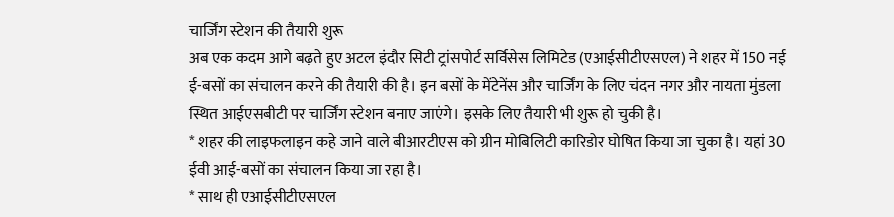चार्जिंग स्टेशन की तैयारी शुरू
अब एक कदम आगे बढ़ते हुए अटल इंदौर सिटी ट्रांसपोर्ट सर्विसेस लिमिटेड (एआईसीटीएसएल) ने शहर में 150 नई ई-बसों का संचालन करने की तैयारी की है। इन बसों के मेंटेनेंस और चार्जिंग के लिए चंदन नगर और नायता मुंडला स्थित आईएसबीटी पर चार्जिंग स्टेशन बनाए जाएंगे। इसके लिए तैयारी भी शुरू हो चुकी है।
* शहर की लाइफलाइन कहे जाने वाले बीआरटीएस को ग्रीन मोबिलिटी कारिडोर घोषित किया जा चुका है। यहां 30 ईवी आई-बसों का संचालन किया जा रहा है।
* साथ ही एआईसीटीएसएल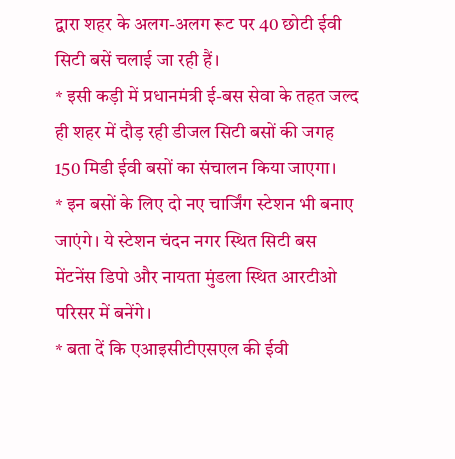द्वारा शहर के अलग-अलग रूट पर 40 छोटी ईवी सिटी बसें चलाई जा रही हैं।
* इसी कड़ी में प्रधानमंत्री ई-बस सेवा के तहत जल्द ही शहर में दौड़ रही डीजल सिटी बसों की जगह 150 मिडी ईवी बसों का संचालन किया जाएगा।
* इन बसों के लिए दो नए चार्जिंग स्टेशन भी बनाए जाएंगे। ये स्टेशन चंदन नगर स्थित सिटी बस मेंटनेंस डिपो और नायता मुंडला स्थित आरटीओ परिसर में बनेंगे।
* बता दें कि एआइसीटीएसएल की ईवी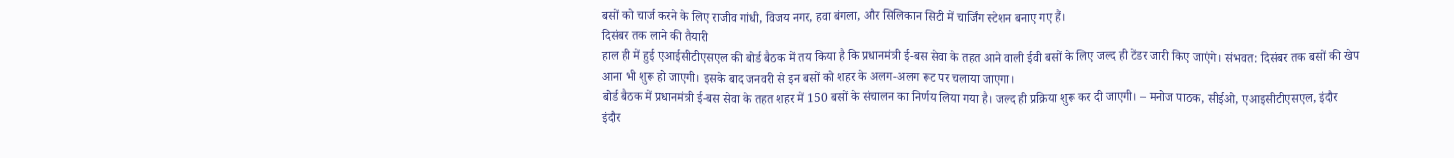बसों को चार्ज करने के लिए राजीव गांधी, विजय नगर, हवा बंगला, और सिलिकान सिटी में चार्जिंग स्टेशन बनाए गए हैं।
दिसंबर तक लाने की तैयारी
हाल ही में हुई एआईसीटीएसएल की बोर्ड बैठक में तय किया है कि प्रधानमंत्री ई-बस सेवा के तहत आने वाली ईवी बसों के लिए जल्द ही टेंडर जारी किए जाएंगे। संभवत: दिसंबर तक बसों की खेप आना भी शुरू हो जाएगी। इसके बाद जनवरी से इन बसों को शहर के अलग-अलग रूट पर चलाया जाएगा।
बोर्ड बैठक में प्रधानमंत्री ई-बस सेवा के तहत शहर में 150 बसों के संचालन का निर्णय लिया गया है। जल्द ही प्रक्रिया शुरू कर दी जाएगी। – मनोज पाठक, सीईओ, एआइसीटीएसएल, इंदौर
इंदौर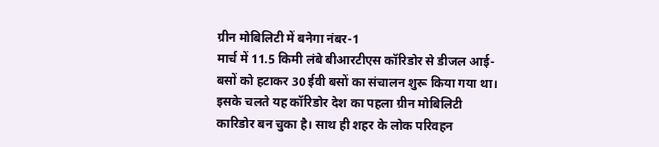ग्रीन मोबिलिटी में बनेगा नंबर-1
मार्च में 11.5 किमी लंबे बीआरटीएस कॉरिडोर से डीजल आई-बसों को हटाकर 30 ईवी बसों का संचालन शुरू किया गया था। इसके चलते यह कॉरिडोर देश का पहला ग्रीन मोबिलिटी कारिडोर बन चुका है। साथ ही शहर के लोक परिवहन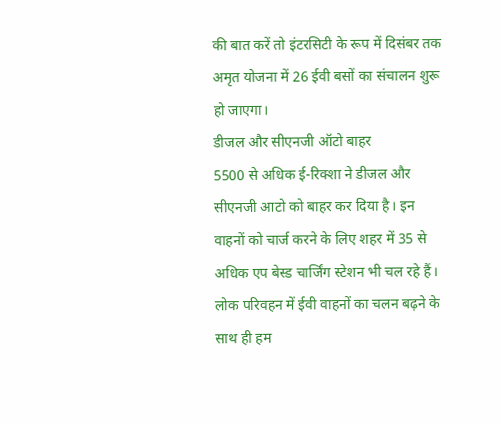की बात करें तो इंटरसिटी के रूप में दिसंबर तक अमृत योजना में 26 ईवी बसों का संचालन शुरू हो जाएगा।
डीजल और सीएनजी ऑटो बाहर
5500 से अधिक ई-रिक्शा ने डीजल और सीएनजी आटो को बाहर कर दिया है। इन वाहनों को चार्ज करने के लिए शहर में 35 से अधिक एप बेस्ड चार्जिंग स्टेशन भी चल रहे हैं। लोक परिवहन में ईवी वाहनों का चलन बढ़ने के साथ ही हम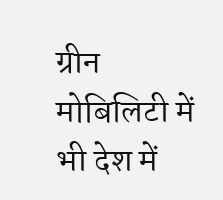ग्रीन मोबिलिटी में भी देश में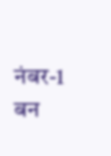नंबर-1 बन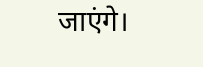जाएंगे।